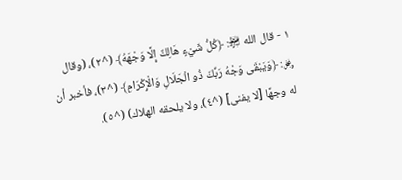١ - قال الله ﵎: ﴿كُلُّ شَيْءٍ هَالِكٌ إِلَّا وَجْهَهُ﴾ (^٢)، (وقال ﷿: ﴿وَيَبْقَى وَجْهُ رَبِّكَ ذُو الْجَلَالِ وَالْإِكْرَامِ﴾ (^٣)، فأخبر أن له وجهًا [لا يفنى] (^٤)، ولا يلحقه الهلاك) (^٥).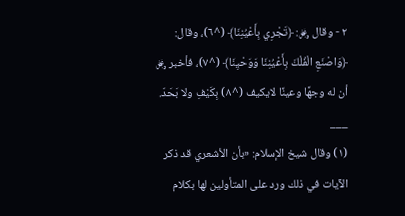٢ - وقال ﷿: ﴿تَجْرِي بِأَعْيُنِنَا﴾ (^٦)، وقال: ﴿وَاصْنَعِ الْفُلْكَ بِأَعْيُنِنَا وَوَحْيِنَا﴾ (^٧)، فأخبر ﷿ أن له وجهًا وعينًا لايكيف (^٨) بِكَيْفِ ولا بَحَدّ.
___
(١) وقال شيخ الإسلام: «بأن الأشعري قد ذكر الآيات في ذلك ورد على المتأولين لها بكلام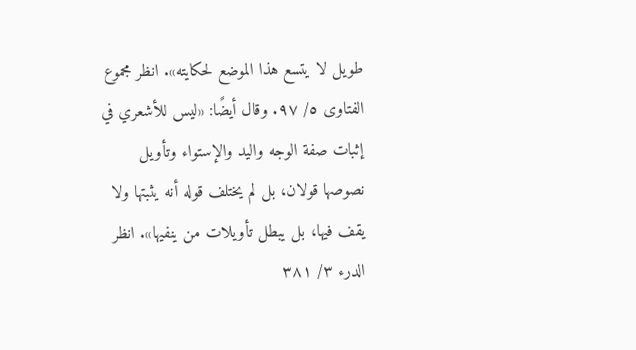طويل لا يتسع هذا الموضع لحكايته». انظر مجموع الفتاوى ٥/ ٩٧. وقال أيضًا: «ليس للأشعري في إثبات صفة الوجه واليد والإستواء وتأويل نصوصها قولان، بل لم يختلف قوله أنه يثبتها ولا يقف فيها، بل يبطل تأويلات من ينفيها». انظر الدرء ٣/ ٣٨١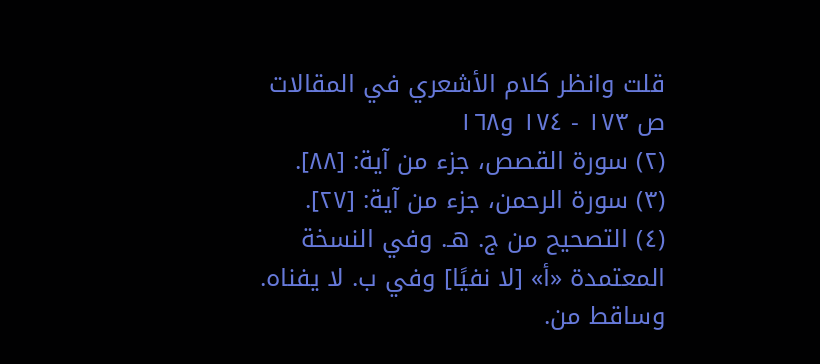قلت وانظر كلام الأشعري في المقالات ص ١٧٣ - ١٧٤ و١٦٨
(٢) سورة القصص، جزء من آية: [٨٨].
(٣) سورة الرحمن، جزء من آية: [٢٧].
(٤) التصحيح من ج. هـ. وفي النسخة المعتمدة «أ» [لا نفيًا] وفي ب. لا يفناه. وساقط من.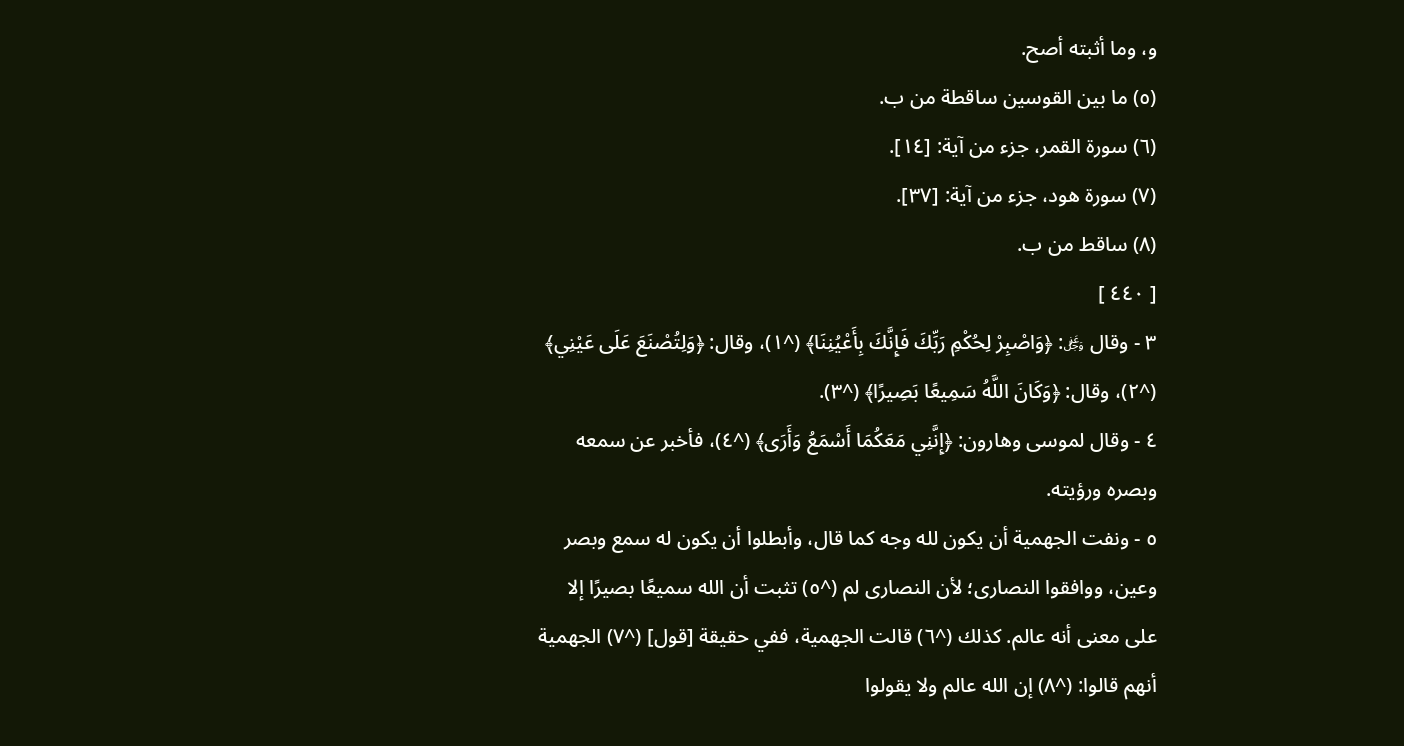و، وما أثبته أصح.
(٥) ما بين القوسين ساقطة من ب.
(٦) سورة القمر، جزء من آية: [١٤].
(٧) سورة هود، جزء من آية: [٣٧].
(٨) ساقط من ب.
[ ٤٤٠ ]
٣ - وقال ﷿: ﴿وَاصْبِرْ لِحُكْمِ رَبِّكَ فَإِنَّكَ بِأَعْيُنِنَا﴾ (^١)، وقال: ﴿وَلِتُصْنَعَ عَلَى عَيْنِي﴾ (^٢)، وقال: ﴿وَكَانَ اللَّهُ سَمِيعًا بَصِيرًا﴾ (^٣).
٤ - وقال لموسى وهارون: ﴿إِنَّنِي مَعَكُمَا أَسْمَعُ وَأَرَى﴾ (^٤)، فأخبر عن سمعه وبصره ورؤيته.
٥ - ونفت الجهمية أن يكون لله وجه كما قال، وأبطلوا أن يكون له سمع وبصر وعين، ووافقوا النصارى؛ لأن النصارى لم (^٥) تثبت أن الله سميعًا بصيرًا إلا على معنى أنه عالم. كذلك (^٦) قالت الجهمية، ففي حقيقة [قول] (^٧) الجهمية أنهم قالوا: (^٨) إن الله عالم ولا يقولوا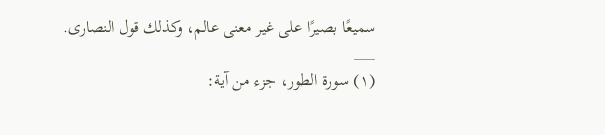سميعًا بصيرًا على غير معنى عالم، وكذلك قول النصارى.
___
(١) سورة الطور، جزء من آية: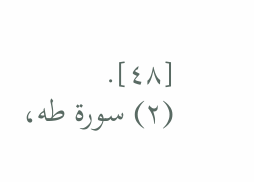[٤٨].
(٢) سورة طه،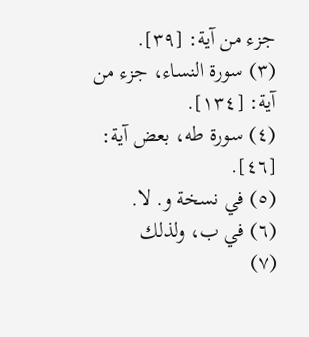جزء من آية: [٣٩].
(٣) سورة النساء، جزء من آية: [١٣٤].
(٤) سورة طه، بعض آية: [٤٦].
(٥) في نسخة و. لا.
(٦) في ب، ولذلك
(٧)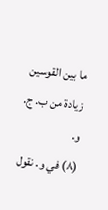ما بين القوسين زيادة من ب. ج. و.
(٨) في و. نقول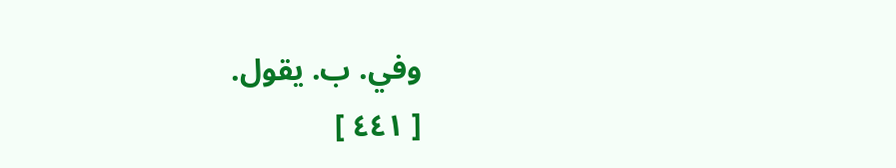وفي. ب. يقول.
[ ٤٤١ ]